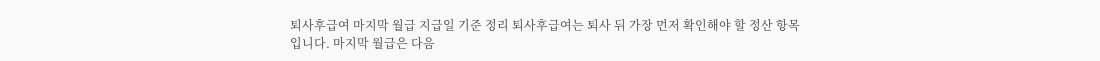퇴사후급여 마지막 월급 지급일 기준 정리 퇴사후급여는 퇴사 뒤 가장 먼저 확인해야 할 정산 항목입니다. 마지막 월급은 다음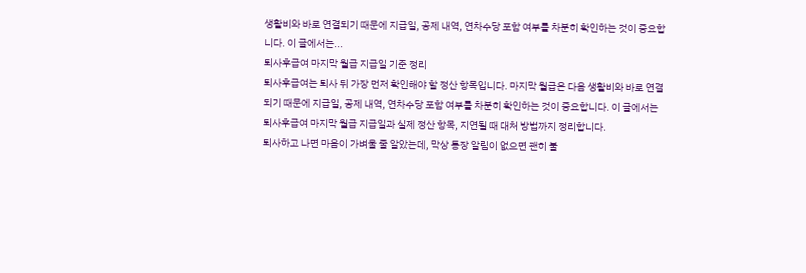생활비와 바로 연결되기 때문에 지급일, 공제 내역, 연차수당 포함 여부를 차분히 확인하는 것이 중요합니다. 이 글에서는...
퇴사후급여 마지막 월급 지급일 기준 정리
퇴사후급여는 퇴사 뒤 가장 먼저 확인해야 할 정산 항목입니다. 마지막 월급은 다음 생활비와 바로 연결되기 때문에 지급일, 공제 내역, 연차수당 포함 여부를 차분히 확인하는 것이 중요합니다. 이 글에서는 퇴사후급여 마지막 월급 지급일과 실제 정산 항목, 지연될 때 대처 방법까지 정리합니다.
퇴사하고 나면 마음이 가벼울 줄 알았는데, 막상 통장 알림이 없으면 괜히 불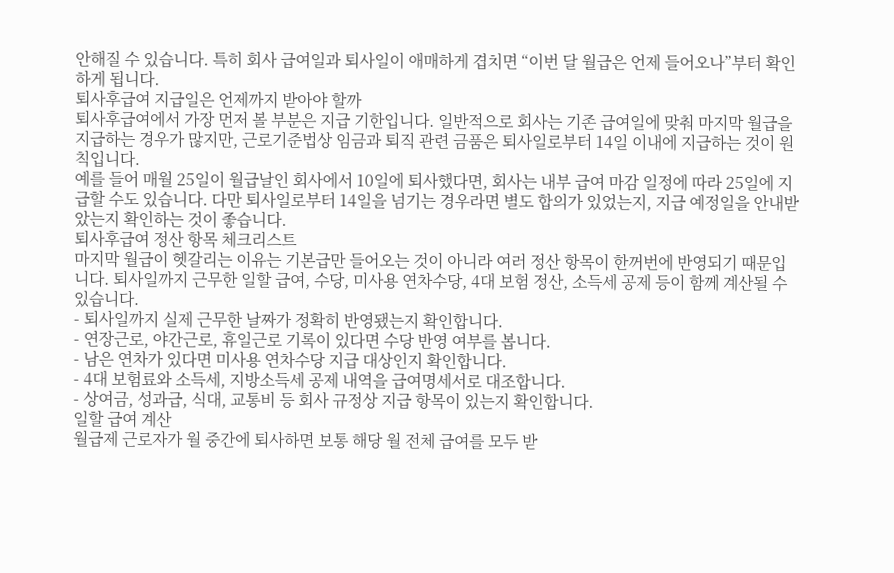안해질 수 있습니다. 특히 회사 급여일과 퇴사일이 애매하게 겹치면 “이번 달 월급은 언제 들어오나”부터 확인하게 됩니다.
퇴사후급여 지급일은 언제까지 받아야 할까
퇴사후급여에서 가장 먼저 볼 부분은 지급 기한입니다. 일반적으로 회사는 기존 급여일에 맞춰 마지막 월급을 지급하는 경우가 많지만, 근로기준법상 임금과 퇴직 관련 금품은 퇴사일로부터 14일 이내에 지급하는 것이 원칙입니다.
예를 들어 매월 25일이 월급날인 회사에서 10일에 퇴사했다면, 회사는 내부 급여 마감 일정에 따라 25일에 지급할 수도 있습니다. 다만 퇴사일로부터 14일을 넘기는 경우라면 별도 합의가 있었는지, 지급 예정일을 안내받았는지 확인하는 것이 좋습니다.
퇴사후급여 정산 항목 체크리스트
마지막 월급이 헷갈리는 이유는 기본급만 들어오는 것이 아니라 여러 정산 항목이 한꺼번에 반영되기 때문입니다. 퇴사일까지 근무한 일할 급여, 수당, 미사용 연차수당, 4대 보험 정산, 소득세 공제 등이 함께 계산될 수 있습니다.
- 퇴사일까지 실제 근무한 날짜가 정확히 반영됐는지 확인합니다.
- 연장근로, 야간근로, 휴일근로 기록이 있다면 수당 반영 여부를 봅니다.
- 남은 연차가 있다면 미사용 연차수당 지급 대상인지 확인합니다.
- 4대 보험료와 소득세, 지방소득세 공제 내역을 급여명세서로 대조합니다.
- 상여금, 성과급, 식대, 교통비 등 회사 규정상 지급 항목이 있는지 확인합니다.
일할 급여 계산
월급제 근로자가 월 중간에 퇴사하면 보통 해당 월 전체 급여를 모두 받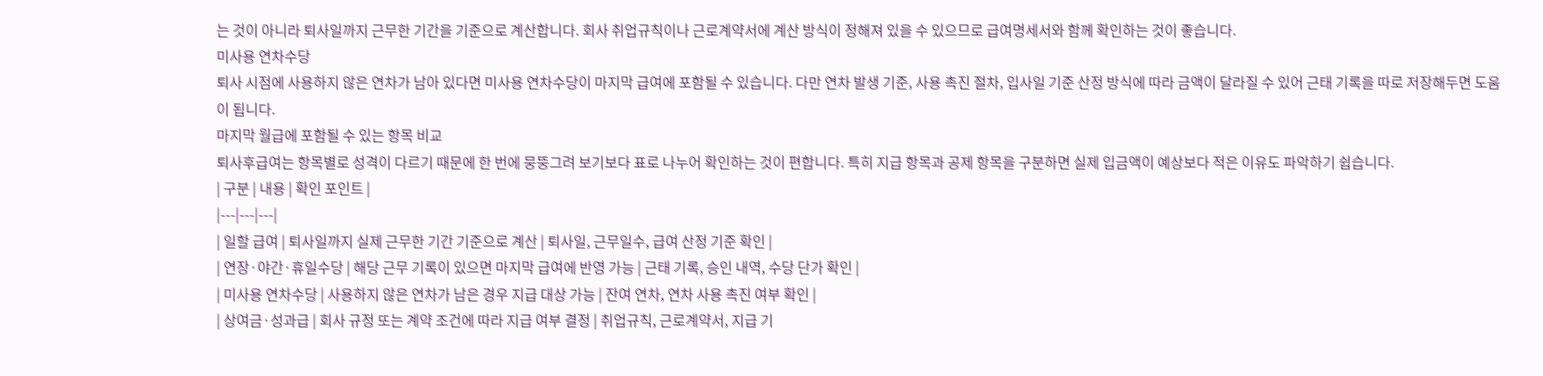는 것이 아니라 퇴사일까지 근무한 기간을 기준으로 계산합니다. 회사 취업규칙이나 근로계약서에 계산 방식이 정해져 있을 수 있으므로 급여명세서와 함께 확인하는 것이 좋습니다.
미사용 연차수당
퇴사 시점에 사용하지 않은 연차가 남아 있다면 미사용 연차수당이 마지막 급여에 포함될 수 있습니다. 다만 연차 발생 기준, 사용 촉진 절차, 입사일 기준 산정 방식에 따라 금액이 달라질 수 있어 근태 기록을 따로 저장해두면 도움이 됩니다.
마지막 월급에 포함될 수 있는 항목 비교
퇴사후급여는 항목별로 성격이 다르기 때문에 한 번에 뭉뚱그려 보기보다 표로 나누어 확인하는 것이 편합니다. 특히 지급 항목과 공제 항목을 구분하면 실제 입금액이 예상보다 적은 이유도 파악하기 쉽습니다.
| 구분 | 내용 | 확인 포인트 |
|---|---|---|
| 일할 급여 | 퇴사일까지 실제 근무한 기간 기준으로 계산 | 퇴사일, 근무일수, 급여 산정 기준 확인 |
| 연장·야간·휴일수당 | 해당 근무 기록이 있으면 마지막 급여에 반영 가능 | 근태 기록, 승인 내역, 수당 단가 확인 |
| 미사용 연차수당 | 사용하지 않은 연차가 남은 경우 지급 대상 가능 | 잔여 연차, 연차 사용 촉진 여부 확인 |
| 상여금·성과급 | 회사 규정 또는 계약 조건에 따라 지급 여부 결정 | 취업규칙, 근로계약서, 지급 기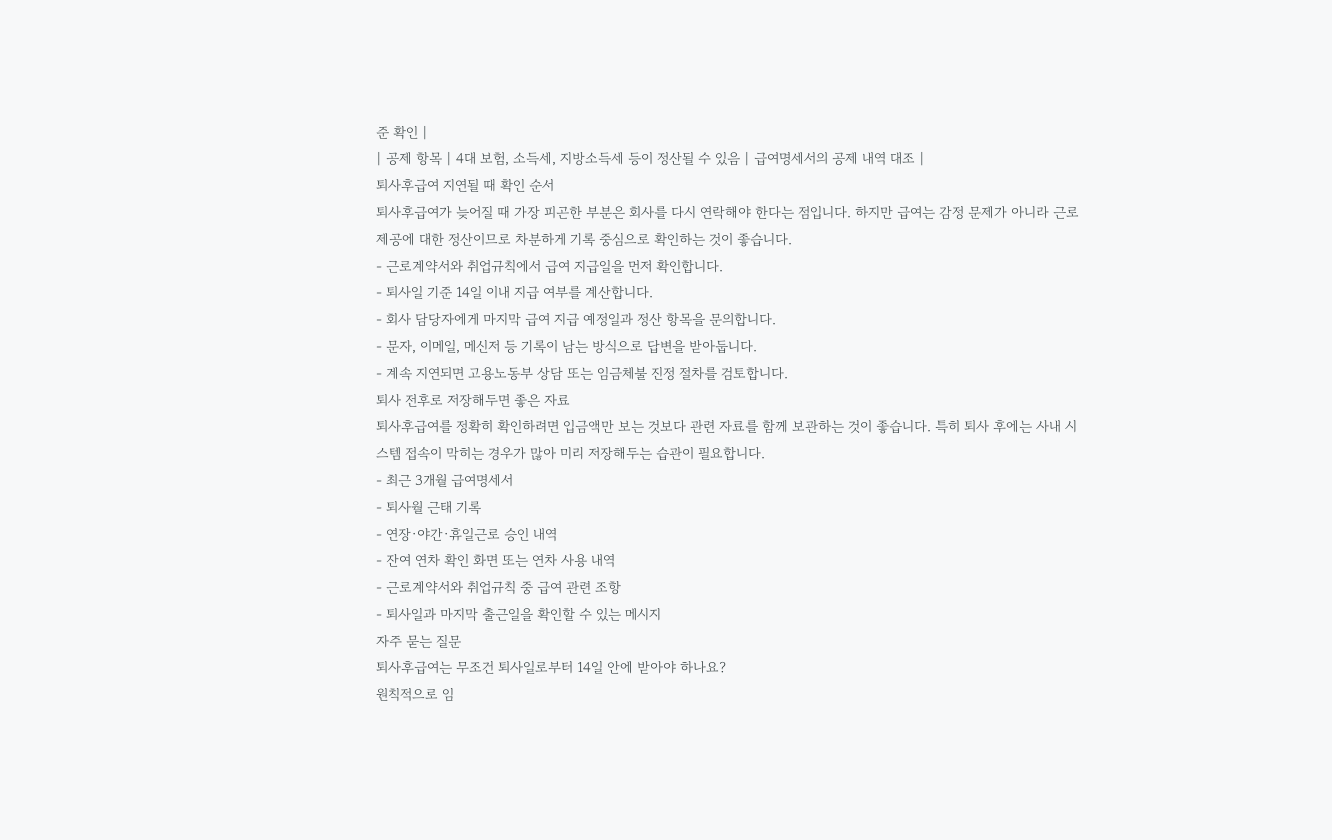준 확인 |
| 공제 항목 | 4대 보험, 소득세, 지방소득세 등이 정산될 수 있음 | 급여명세서의 공제 내역 대조 |
퇴사후급여 지연될 때 확인 순서
퇴사후급여가 늦어질 때 가장 피곤한 부분은 회사를 다시 연락해야 한다는 점입니다. 하지만 급여는 감정 문제가 아니라 근로 제공에 대한 정산이므로 차분하게 기록 중심으로 확인하는 것이 좋습니다.
- 근로계약서와 취업규칙에서 급여 지급일을 먼저 확인합니다.
- 퇴사일 기준 14일 이내 지급 여부를 계산합니다.
- 회사 담당자에게 마지막 급여 지급 예정일과 정산 항목을 문의합니다.
- 문자, 이메일, 메신저 등 기록이 남는 방식으로 답변을 받아둡니다.
- 계속 지연되면 고용노동부 상담 또는 임금체불 진정 절차를 검토합니다.
퇴사 전후로 저장해두면 좋은 자료
퇴사후급여를 정확히 확인하려면 입금액만 보는 것보다 관련 자료를 함께 보관하는 것이 좋습니다. 특히 퇴사 후에는 사내 시스템 접속이 막히는 경우가 많아 미리 저장해두는 습관이 필요합니다.
- 최근 3개월 급여명세서
- 퇴사월 근태 기록
- 연장·야간·휴일근로 승인 내역
- 잔여 연차 확인 화면 또는 연차 사용 내역
- 근로계약서와 취업규칙 중 급여 관련 조항
- 퇴사일과 마지막 출근일을 확인할 수 있는 메시지
자주 묻는 질문
퇴사후급여는 무조건 퇴사일로부터 14일 안에 받아야 하나요?
원칙적으로 임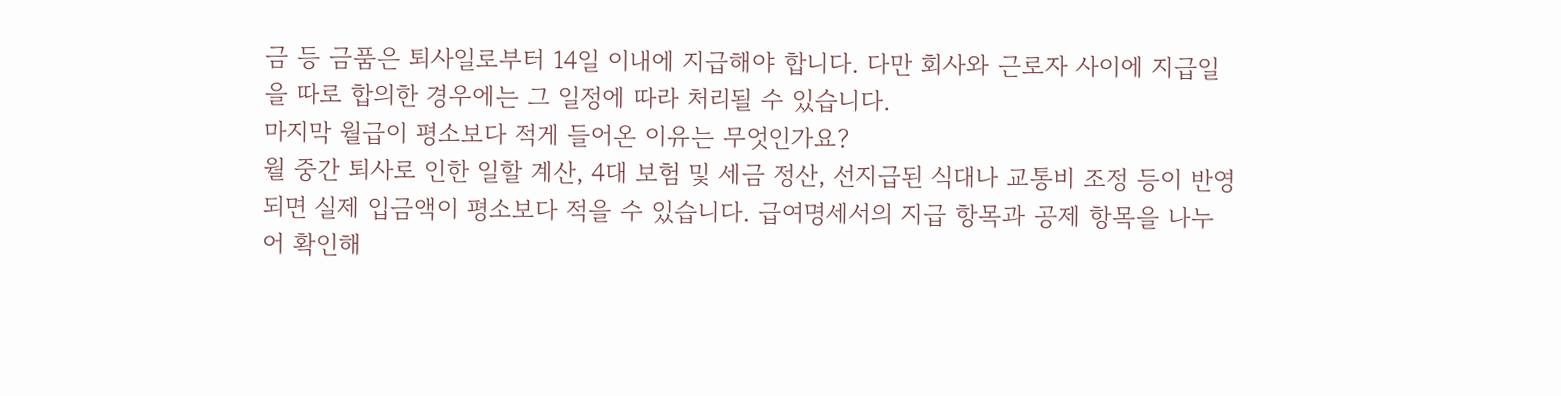금 등 금품은 퇴사일로부터 14일 이내에 지급해야 합니다. 다만 회사와 근로자 사이에 지급일을 따로 합의한 경우에는 그 일정에 따라 처리될 수 있습니다.
마지막 월급이 평소보다 적게 들어온 이유는 무엇인가요?
월 중간 퇴사로 인한 일할 계산, 4대 보험 및 세금 정산, 선지급된 식대나 교통비 조정 등이 반영되면 실제 입금액이 평소보다 적을 수 있습니다. 급여명세서의 지급 항목과 공제 항목을 나누어 확인해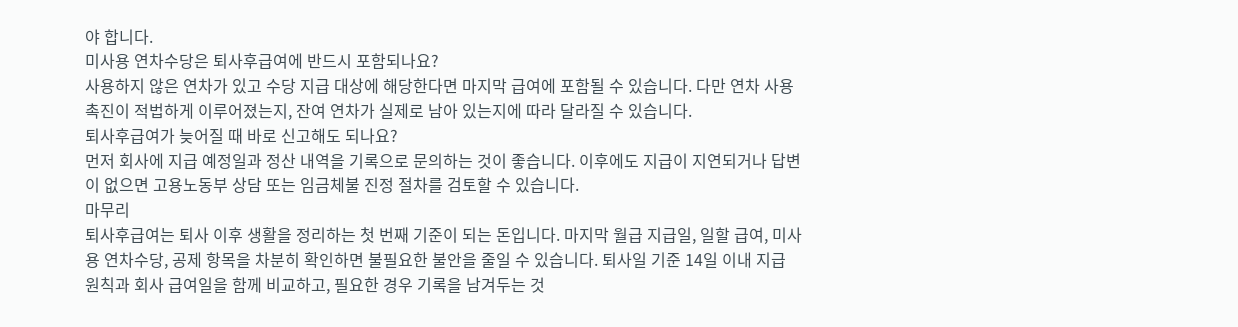야 합니다.
미사용 연차수당은 퇴사후급여에 반드시 포함되나요?
사용하지 않은 연차가 있고 수당 지급 대상에 해당한다면 마지막 급여에 포함될 수 있습니다. 다만 연차 사용 촉진이 적법하게 이루어졌는지, 잔여 연차가 실제로 남아 있는지에 따라 달라질 수 있습니다.
퇴사후급여가 늦어질 때 바로 신고해도 되나요?
먼저 회사에 지급 예정일과 정산 내역을 기록으로 문의하는 것이 좋습니다. 이후에도 지급이 지연되거나 답변이 없으면 고용노동부 상담 또는 임금체불 진정 절차를 검토할 수 있습니다.
마무리
퇴사후급여는 퇴사 이후 생활을 정리하는 첫 번째 기준이 되는 돈입니다. 마지막 월급 지급일, 일할 급여, 미사용 연차수당, 공제 항목을 차분히 확인하면 불필요한 불안을 줄일 수 있습니다. 퇴사일 기준 14일 이내 지급 원칙과 회사 급여일을 함께 비교하고, 필요한 경우 기록을 남겨두는 것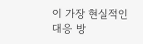이 가장 현실적인 대응 방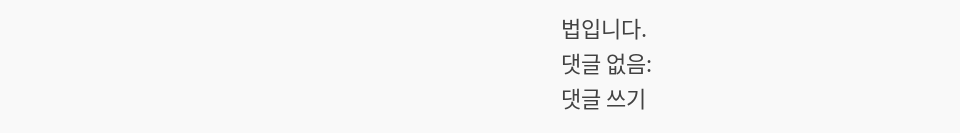법입니다.
댓글 없음:
댓글 쓰기